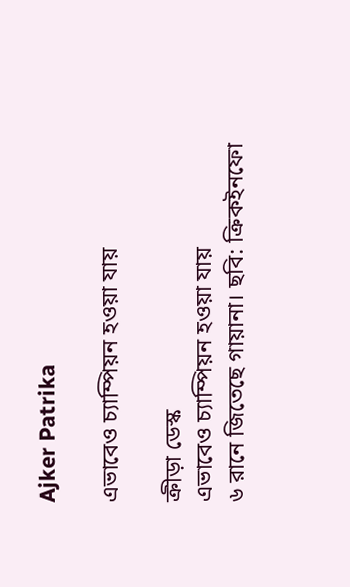Ajker Patrika

এভাবেও চ্যাম্পিয়ন হওয়া যায়

ক্রীড়া ডেস্ক
এভাবেও চ্যাম্পিয়ন হওয়া যায়
৬ রানে জিতেছে গায়ানা। ছবি: ক্রিকইনফো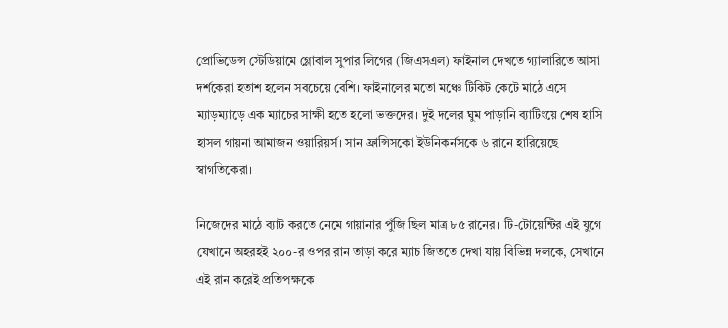প্রোভিডেন্স স্টেডিয়ামে গ্লোবাল সুপার লিগের (জিএসএল) ফাইনাল দেখতে গ্যালারিতে আসা দর্শকেরা হতাশ হলেন সবচেয়ে বেশি। ফাইনালের মতো মঞ্চে টিকিট কেটে মাঠে এসে ম্যাড়ম্যাড়ে এক ম্যাচের সাক্ষী হতে হলো ভক্তদের। দুই দলের ঘুম পাড়ানি ব্যাটিংয়ে শেষ হাসি হাসল গায়না আমাজন ওয়ারিয়র্স। সান ফ্রান্সিসকো ইউনিকর্নসকে ৬ রানে হারিয়েছে স্বাগতিকেরা।

নিজেদের মাঠে ব্যাট করতে নেমে গায়ানার পুঁজি ছিল মাত্র ৮৫ রানের। টি-টোয়েন্টির এই যুগে যেখানে অহরহই ২০০-র ওপর রান তাড়া করে ম্যাচ জিততে দেখা যায় বিভিন্ন দলকে, সেখানে এই রান করেই প্রতিপক্ষকে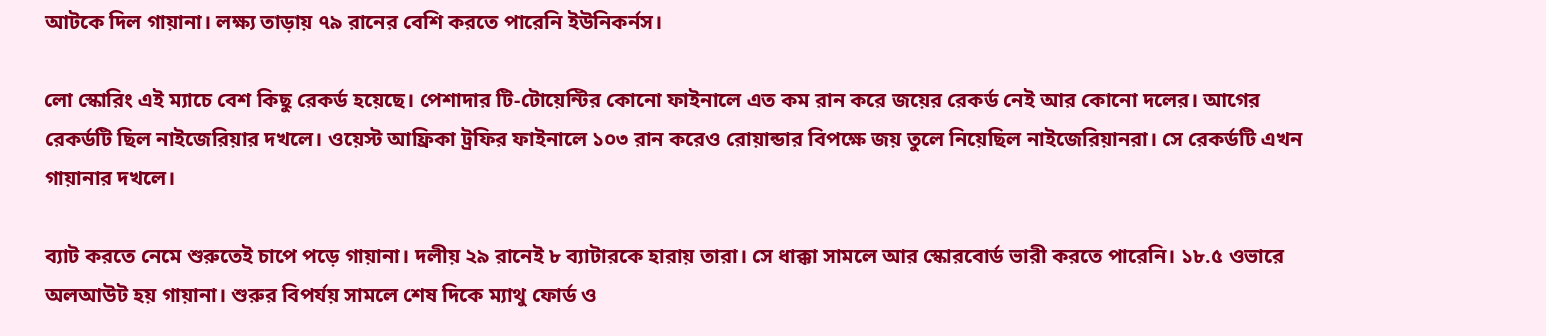আটকে দিল গায়ানা। লক্ষ্য তাড়ায় ৭৯ রানের বেশি করতে পারেনি ইউনিকর্নস।

লো স্কোরিং এই ম্যাচে বেশ কিছু রেকর্ড হয়েছে। পেশাদার টি-টোয়েন্টির কোনো ফাইনালে এত কম রান করে জয়ের রেকর্ড নেই আর কোনো দলের। আগের রেকর্ডটি ছিল নাইজেরিয়ার দখলে। ওয়েস্ট আফ্রিকা ট্রফির ফাইনালে ১০৩ রান করেও রোয়ান্ডার বিপক্ষে জয় তুলে নিয়েছিল নাইজেরিয়ানরা। সে রেকর্ডটি এখন গায়ানার দখলে।

ব্যাট করতে নেমে শুরুতেই চাপে পড়ে গায়ানা। দলীয় ২৯ রানেই ৮ ব্যাটারকে হারায় তারা। সে ধাক্কা সামলে আর স্কোরবোর্ড ভারী করতে পারেনি। ১৮.৫ ওভারে অলআউট হয় গায়ানা। শুরুর বিপর্যয় সামলে শেষ দিকে ম্যাথু ফোর্ড ও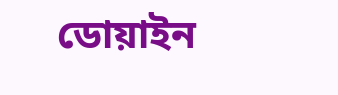ডোয়াইন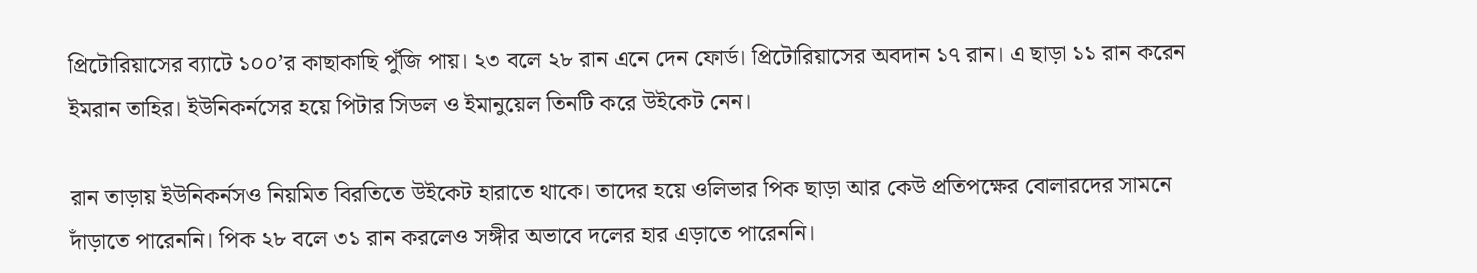প্রিটোরিয়াসের ব্যাটে ১০০’র কাছাকাছি পুঁজি পায়। ২৩ বলে ২৮ রান এনে দেন ফোর্ড। প্রিটোরিয়াসের অবদান ১৭ রান। এ ছাড়া ১১ রান করেন ইমরান তাহির। ইউনিকর্নসের হয়ে পিটার সিডল ও ইমানুয়েল তিনটি করে উইকেট নেন।

রান তাড়ায় ইউনিকর্নসও নিয়মিত বিরতিতে উইকেট হারাতে থাকে। তাদের হয়ে ওলিভার পিক ছাড়া আর কেউ প্রতিপক্ষের বোলারদের সামনে দাঁড়াতে পারেননি। পিক ২৮ বলে ৩১ রান করলেও সঙ্গীর অভাবে দলের হার এড়াতে পারেননি।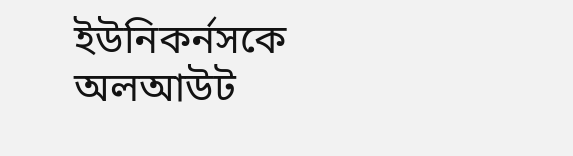ইউনিকর্নসকে অলআউট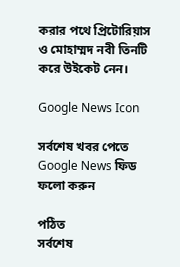করার পথে প্রিটোরিয়াস ও মোহাম্মদ নবী তিনটি করে উইকেট নেন।

Google News Icon

সর্বশেষ খবর পেতে Google News ফিড ফলো করুন

পঠিত
সর্বশেষ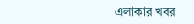এলাকার খবর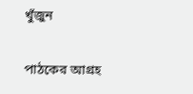খুঁজুন

পাঠকের আগ্রহ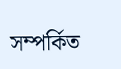সম্পর্কিত